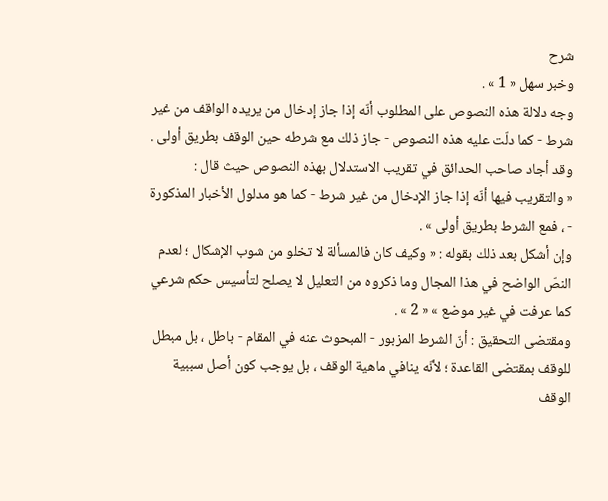شرح
وخبر سهل « 1 » .
وجه دلالة هذه النصوص على المطلوب أنّه إذا جاز إدخال من يريده الواقف من غير شرط - كما دلّت عليه هذه النصوص - جاز ذلك مع شرطه حين الوقف بطريق أولى .
وقد أجاد صاحب الحدائق في تقريب الاستدلال بهذه النصوص حيث قال :
« والتقريب فيها أنّه إذا جاز الإدخال من غير شرط - كما هو مدلول الأخبار المذكورة - ، فمع الشرط بطريق أولى » .
وإن أشكل بعد ذلك بقوله : « وكيف كان فالمسألة لا تخلو من شوب الإشكال ؛ لعدم النصّ الواضح في هذا المجال وما ذكروه من التعليل لا يصلح لتأسيس حكم شرعي كما عرفت في غير موضع » « 2 » .
ومقتضى التحقيق : أنّ الشرط المزبور - المبحوث عنه في المقام - باطل ، بل مبطل للوقف بمقتضى القاعدة ؛ لأنّه ينافي ماهية الوقف ، بل يوجب كون أصل سببية الوقف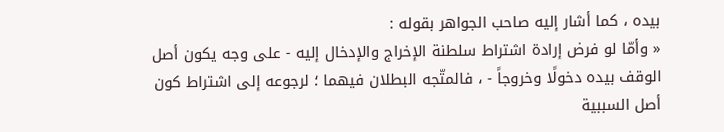بيده ، كما أشار إليه صاحب الجواهر بقوله :
« وأمّا لو فرض إرادة اشتراط سلطنة الإخراج والإدخال إليه - على وجه يكون أصل الوقف بيده دخولًا وخروجاً - ، فالمتّجه البطلان فيهما ؛ لرجوعه إلى اشتراط كون أصل السببية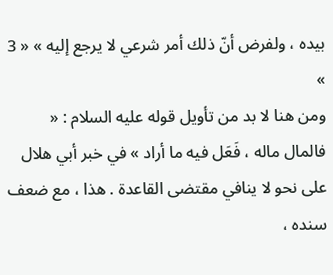بيده ، ولفرض أنّ ذلك أمر شرعي لا يرجع إليه » « 3 »
ومن هنا لا بد من تأويل قوله عليه السلام : « فالمال ماله ، فَعَل فيه ما أراد » في خبر أبي هلال على نحو لا ينافي مقتضى القاعدة . هذا ، مع ضعف سنده ،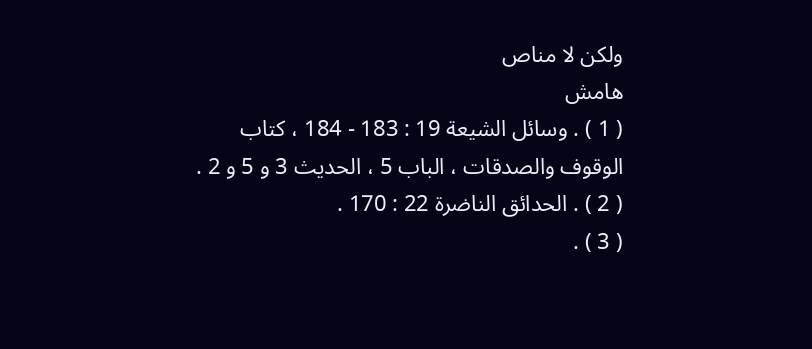ولكن لا مناص
هامش
( 1 ) . وسائل الشيعة 19 : 183 - 184 ، كتاب الوقوف والصدقات ، الباب 5 ، الحديث 3 و 5 و 2 .
( 2 ) . الحدائق الناضرة 22 : 170 .
( 3 ) .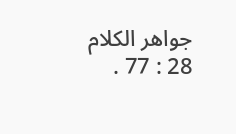جواهر الكلام 28 : 77 .